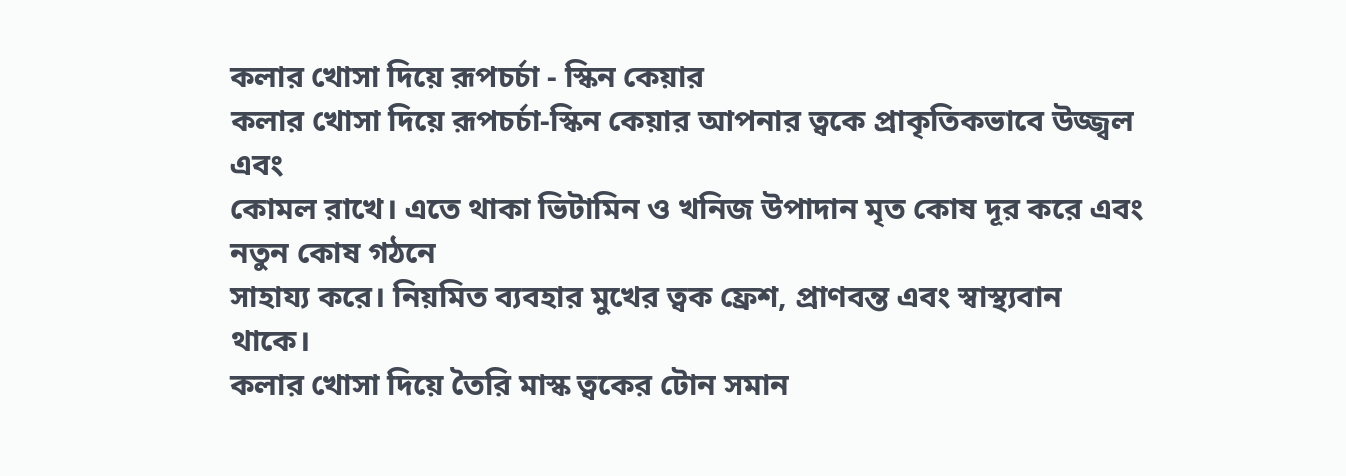কলার খোসা দিয়ে রূপচর্চা - স্কিন কেয়ার
কলার খোসা দিয়ে রূপচর্চা-স্কিন কেয়ার আপনার ত্বকে প্রাকৃতিকভাবে উজ্জ্বল এবং
কোমল রাখে। এতে থাকা ভিটামিন ও খনিজ উপাদান মৃত কোষ দূর করে এবং নতুন কোষ গঠনে
সাহায্য করে। নিয়মিত ব্যবহার মুখের ত্বক ফ্রেশ, প্রাণবন্ত এবং স্বাস্থ্যবান
থাকে।
কলার খোসা দিয়ে তৈরি মাস্ক ত্বকের টোন সমান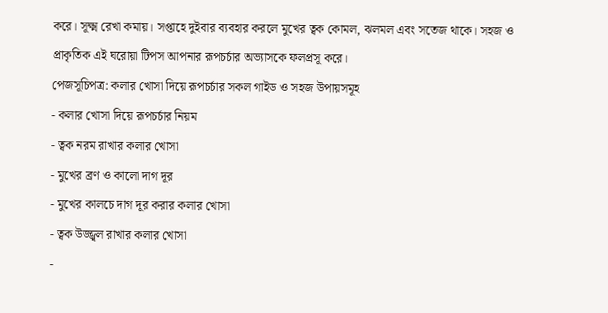করে। সূক্ষ্ম রেখা কমায়। সপ্তাহে দুইবার ব্যবহার করলে মুখের ত্বক কোমল, ঝলমল এবং সতেজ থাকে। সহজ ও প্রাকৃতিক এই ঘরোয়া টিপস আপনার রূপচর্চার অভ্যাসকে ফলপ্রসূ করে।
পেজসূচিপত্র: কলার খোসা দিয়ে রূপচর্চার সকল গাইড ও সহজ উপায়সমূহ
- কলার খোসা দিয়ে রূপচর্চার নিয়ম
- ত্বক নরম রাখার কলার খোসা
- মুখের ব্রণ ও কালো দাগ দূর
- মুখের কালচে দাগ দূর করার কলার খোসা
- ত্বক উজ্জ্বল রাখার কলার খোসা
-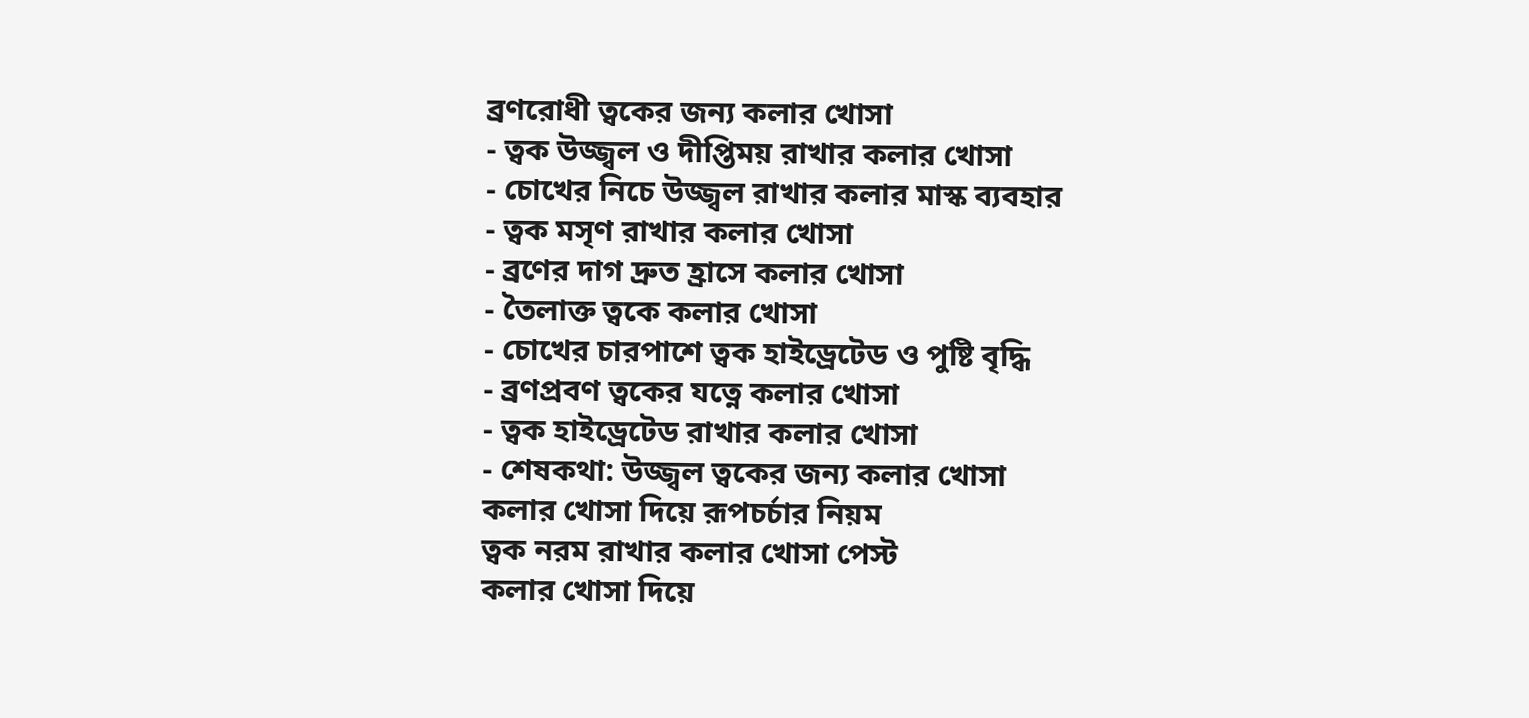ব্রণরোধী ত্বকের জন্য কলার খোসা
- ত্বক উজ্জ্বল ও দীপ্তিময় রাখার কলার খোসা
- চোখের নিচে উজ্জ্বল রাখার কলার মাস্ক ব্যবহার
- ত্বক মসৃণ রাখার কলার খোসা
- ব্রণের দাগ দ্রুত হ্রাসে কলার খোসা
- তৈলাক্ত ত্বকে কলার খোসা
- চোখের চারপাশে ত্বক হাইড্রেটেড ও পুষ্টি বৃদ্ধি
- ব্রণপ্রবণ ত্বকের যত্নে কলার খোসা
- ত্বক হাইড্রেটেড রাখার কলার খোসা
- শেষকথা: উজ্জ্বল ত্বকের জন্য কলার খোসা
কলার খোসা দিয়ে রূপচর্চার নিয়ম
ত্বক নরম রাখার কলার খোসা পেস্ট
কলার খোসা দিয়ে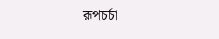রূপচর্চা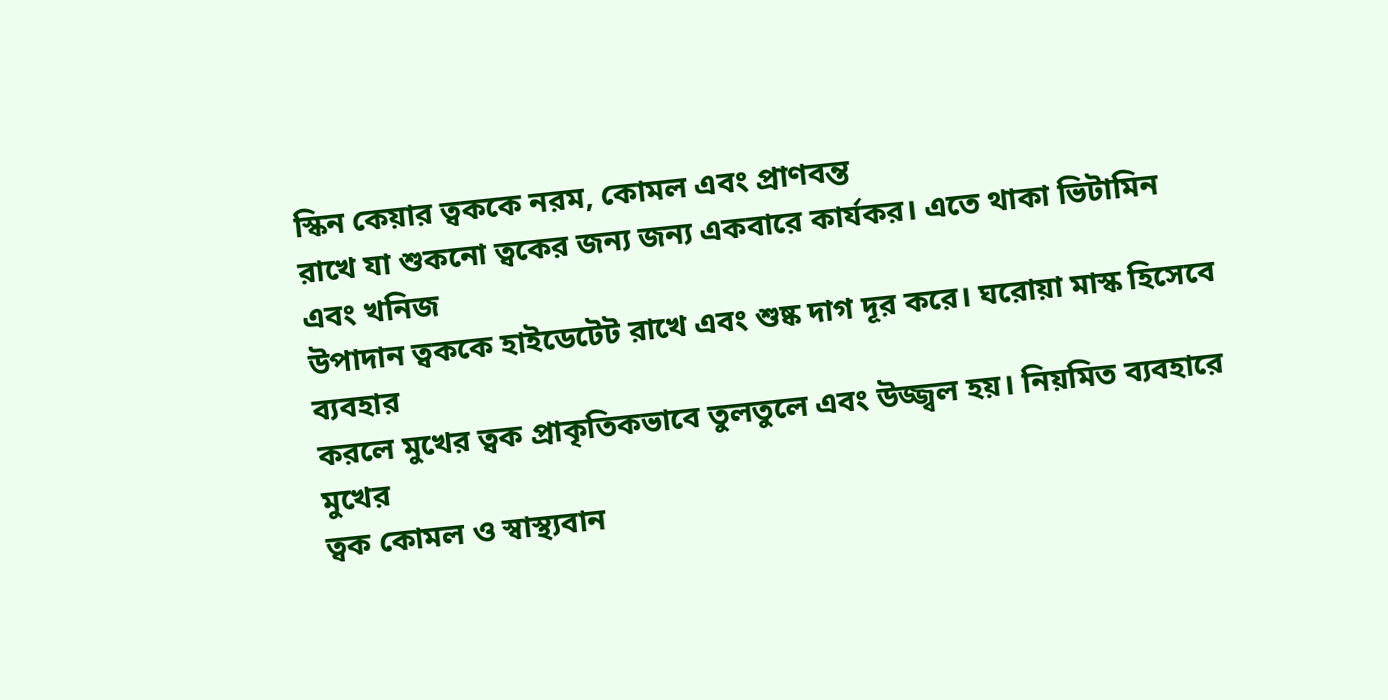স্কিন কেয়ার ত্বককে নরম, কোমল এবং প্রাণবন্ত
রাখে যা শুকনো ত্বকের জন্য জন্য একবারে কার্যকর। এতে থাকা ভিটামিন এবং খনিজ
উপাদান ত্বককে হাইডেটেট রাখে এবং শুষ্ক দাগ দূর করে। ঘরোয়া মাস্ক হিসেবে ব্যবহার
করলে মুখের ত্বক প্রাকৃতিকভাবে তুলতুলে এবং উজ্জ্বল হয়। নিয়মিত ব্যবহারে মুখের
ত্বক কোমল ও স্বাস্থ্যবান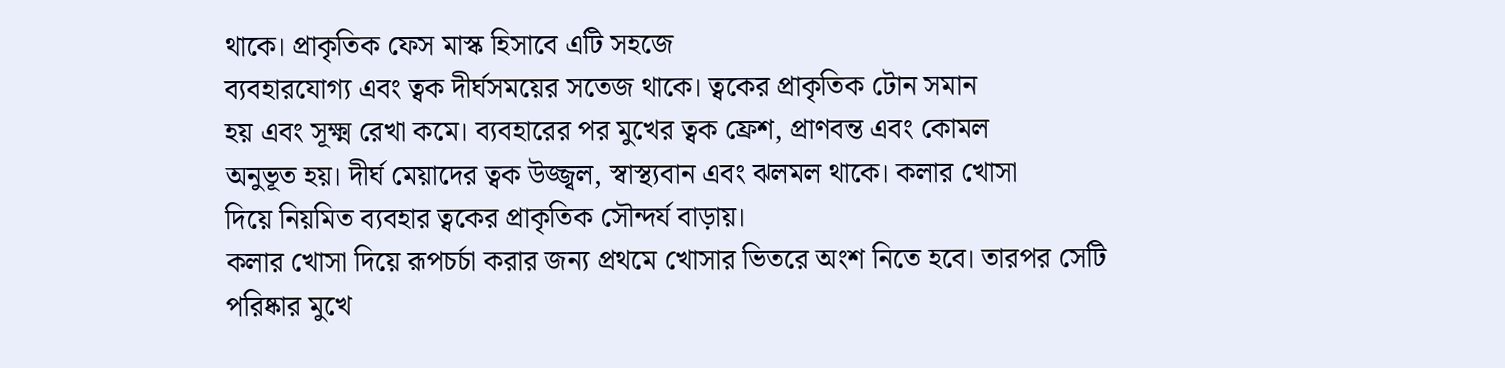থাকে। প্রাকৃতিক ফেস মাস্ক হিসাবে এটি সহজে
ব্যবহারযোগ্য এবং ত্বক দীর্ঘসময়ের সতেজ থাকে। ত্বকের প্রাকৃতিক টোন সমান
হয় এবং সূক্ষ্ম রেখা কমে। ব্যবহারের পর মুখের ত্বক ফ্রেশ, প্রাণবন্ত এবং কোমল
অনুভূত হয়। দীর্ঘ মেয়াদের ত্বক উজ্জ্বল, স্বাস্থ্যবান এবং ঝলমল থাকে। কলার খোসা
দিয়ে নিয়মিত ব্যবহার ত্বকের প্রাকৃতিক সৌন্দর্য বাড়ায়।
কলার খোসা দিয়ে রূপচর্চা করার জন্য প্রথমে খোসার ভিতরে অংশ নিতে হবে। তারপর সেটি
পরিষ্কার মুখে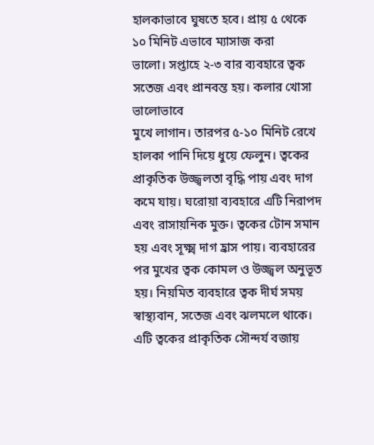হালকাভাবে ঘুষতে হবে। প্রায় ৫ থেকে ১০ মিনিট এভাবে ম্যাসাজ করা
ভালো। সপ্তাহে ২-৩ বার ব্যবহারে ত্বক সতেজ এবং প্রানবন্ত হয়। কলার খোসা ভালোভাবে
মুখে লাগান। তারপর ৫-১০ মিনিট রেখে হালকা পানি দিয়ে ধুয়ে ফেলুন। ত্বকের
প্রাকৃতিক উজ্জ্বলতা বৃদ্ধি পায় এবং দাগ কমে যায়। ঘরোয়া ব্যবহারে এটি নিরাপদ
এবং রাসায়নিক মুক্ত। ত্বকের টোন সমান হয় এবং সূক্ষ্ম দাগ হ্রাস পায়। ব্যবহারের
পর মুখের ত্বক কোমল ও উজ্জ্বল অনুভূত হয়। নিয়মিত ব্যবহারে ত্বক দীর্ঘ সময়
স্বাস্থ্যবান, সতেজ এবং ঝলমলে থাকে। এটি ত্বকের প্রাকৃতিক সৌন্দর্য বজায়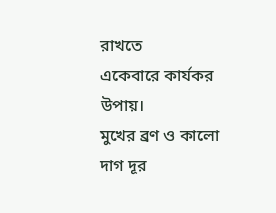রাখতে
একেবারে কার্যকর উপায়।
মুখের ব্রণ ও কালো দাগ দূর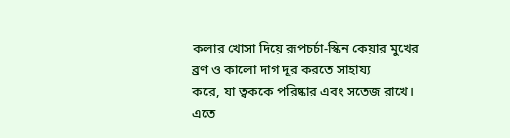কলার খোসা দিয়ে রূপচর্চা-স্কিন কেয়ার মুখের ব্রণ ও কালো দাগ দূর করতে সাহায্য
করে, যা ত্বককে পরিষ্কার এবং সতেজ রাখে। এতে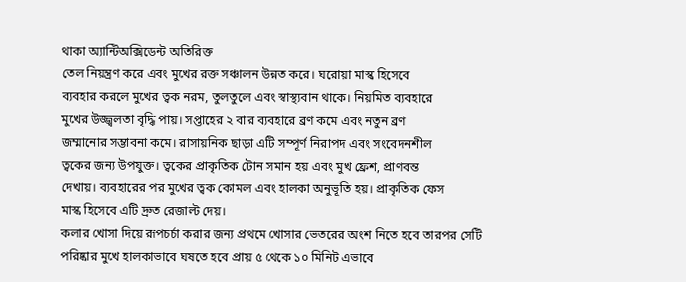থাকা অ্যান্টিঅক্সিডেন্ট অতিরিক্ত
তেল নিয়ন্ত্রণ করে এবং মুখের রক্ত সঞ্চালন উন্নত করে। ঘরোয়া মাস্ক হিসেবে
ব্যবহার করলে মুখের ত্বক নরম, তুলতুলে এবং স্বাস্থ্যবান থাকে। নিয়মিত ব্যবহারে
মুখের উজ্জ্বলতা বৃদ্ধি পায়। সপ্তাহের ২ বার ব্যবহারে ব্রণ কমে এবং নতুন ব্রণ
জম্মানোর সম্ভাবনা কমে। রাসায়নিক ছাড়া এটি সম্পূর্ণ নিরাপদ এবং সংবেদনশীল
ত্বকের জন্য উপযুক্ত। ত্বকের প্রাকৃতিক টোন সমান হয় এবং মুখ ফ্রেশ, প্রাণবন্ত
দেখায়। ব্যবহারের পর মুখের ত্বক কোমল এবং হালকা অনুভূতি হয়। প্রাকৃতিক ফেস
মাস্ক হিসেবে এটি দ্রুত রেজাল্ট দেয়।
কলার খোসা দিয়ে রূপচর্চা করার জন্য প্রথমে খোসার ভেতরের অংশ নিতে হবে তারপর সেটি
পরিষ্কার মুখে হালকাভাবে ঘষতে হবে প্রায় ৫ থেকে ১০ মিনিট এভাবে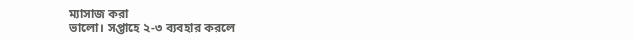ম্যাসাজ করা
ভালো। সপ্তাহে ২-৩ ব্যবহার করলে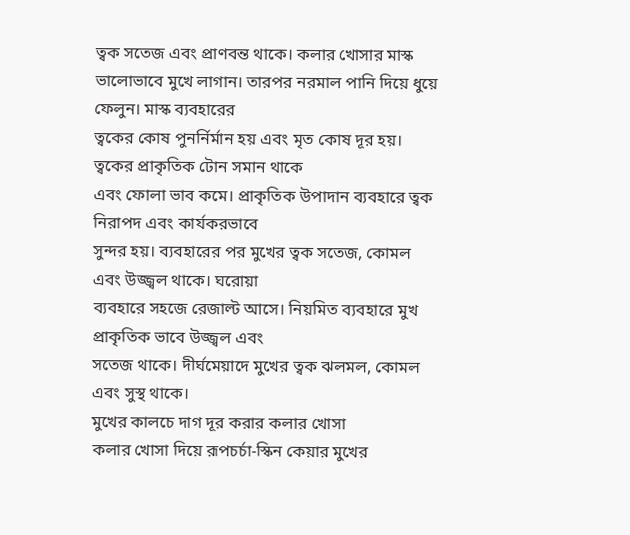ত্বক সতেজ এবং প্রাণবন্ত থাকে। কলার খোসার মাস্ক
ভালোভাবে মুখে লাগান। তারপর নরমাল পানি দিয়ে ধুয়ে ফেলুন। মাস্ক ব্যবহারের
ত্বকের কোষ পুনর্নির্মান হয় এবং মৃত কোষ দূর হয়। ত্বকের প্রাকৃতিক টোন সমান থাকে
এবং ফোলা ভাব কমে। প্রাকৃতিক উপাদান ব্যবহারে ত্বক নিরাপদ এবং কার্যকরভাবে
সুন্দর হয়। ব্যবহারের পর মুখের ত্বক সতেজ, কোমল এবং উজ্জ্বল থাকে। ঘরোয়া
ব্যবহারে সহজে রেজাল্ট আসে। নিয়মিত ব্যবহারে মুখ প্রাকৃতিক ভাবে উজ্জ্বল এবং
সতেজ থাকে। দীর্ঘমেয়াদে মুখের ত্বক ঝলমল, কোমল এবং সুস্থ থাকে।
মুখের কালচে দাগ দূর করার কলার খোসা
কলার খোসা দিয়ে রূপচর্চা-স্কিন কেয়ার মুখের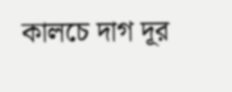কালচে দাগ দূর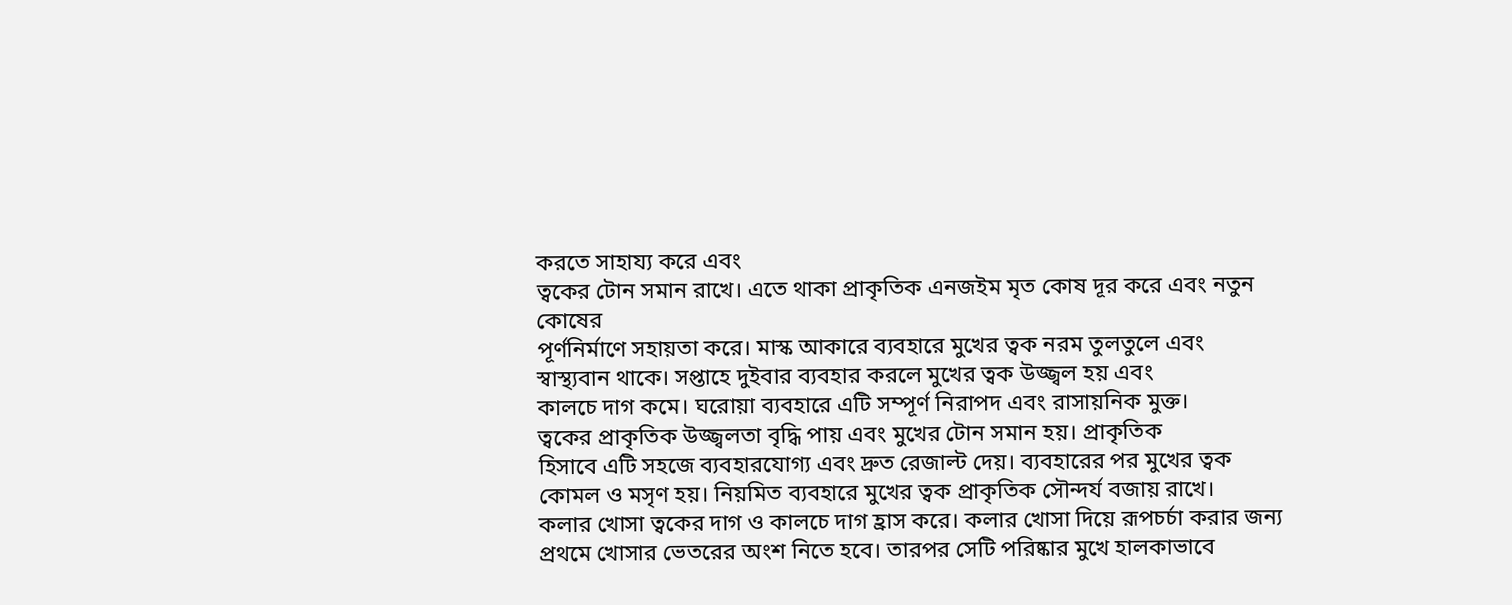করতে সাহায্য করে এবং
ত্বকের টোন সমান রাখে। এতে থাকা প্রাকৃতিক এনজইম মৃত কোষ দূর করে এবং নতুন কোষের
পূর্ণনির্মাণে সহায়তা করে। মাস্ক আকারে ব্যবহারে মুখের ত্বক নরম তুলতুলে এবং
স্বাস্থ্যবান থাকে। সপ্তাহে দুইবার ব্যবহার করলে মুখের ত্বক উজ্জ্বল হয় এবং
কালচে দাগ কমে। ঘরোয়া ব্যবহারে এটি সম্পূর্ণ নিরাপদ এবং রাসায়নিক মুক্ত।
ত্বকের প্রাকৃতিক উজ্জ্বলতা বৃদ্ধি পায় এবং মুখের টোন সমান হয়। প্রাকৃতিক
হিসাবে এটি সহজে ব্যবহারযোগ্য এবং দ্রুত রেজাল্ট দেয়। ব্যবহারের পর মুখের ত্বক
কোমল ও মসৃণ হয়। নিয়মিত ব্যবহারে মুখের ত্বক প্রাকৃতিক সৌন্দর্য বজায় রাখে।
কলার খোসা ত্বকের দাগ ও কালচে দাগ হ্রাস করে। কলার খোসা দিয়ে রূপচর্চা করার জন্য
প্রথমে খোসার ভেতরের অংশ নিতে হবে। তারপর সেটি পরিষ্কার মুখে হালকাভাবে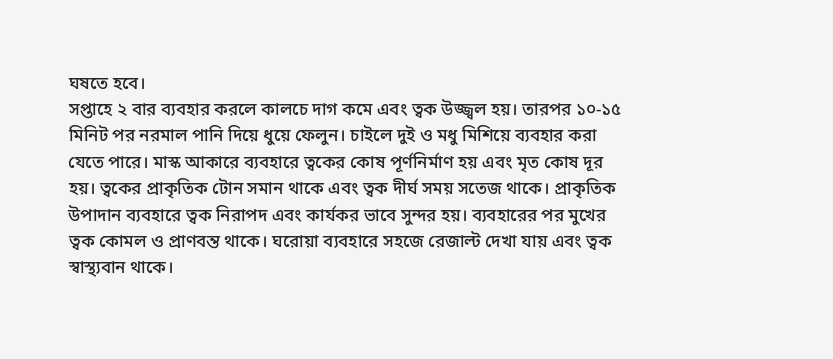ঘষতে হবে।
সপ্তাহে ২ বার ব্যবহার করলে কালচে দাগ কমে এবং ত্বক উজ্জ্বল হয়। তারপর ১০-১৫
মিনিট পর নরমাল পানি দিয়ে ধুয়ে ফেলুন। চাইলে দুই ও মধু মিশিয়ে ব্যবহার করা
যেতে পারে। মাস্ক আকারে ব্যবহারে ত্বকের কোষ পূর্ণনির্মাণ হয় এবং মৃত কোষ দূর
হয়। ত্বকের প্রাকৃতিক টোন সমান থাকে এবং ত্বক দীর্ঘ সময় সতেজ থাকে। প্রাকৃতিক
উপাদান ব্যবহারে ত্বক নিরাপদ এবং কার্যকর ভাবে সুন্দর হয়। ব্যবহারের পর মুখের
ত্বক কোমল ও প্রাণবন্ত থাকে। ঘরোয়া ব্যবহারে সহজে রেজাল্ট দেখা যায় এবং ত্বক
স্বাস্থ্যবান থাকে।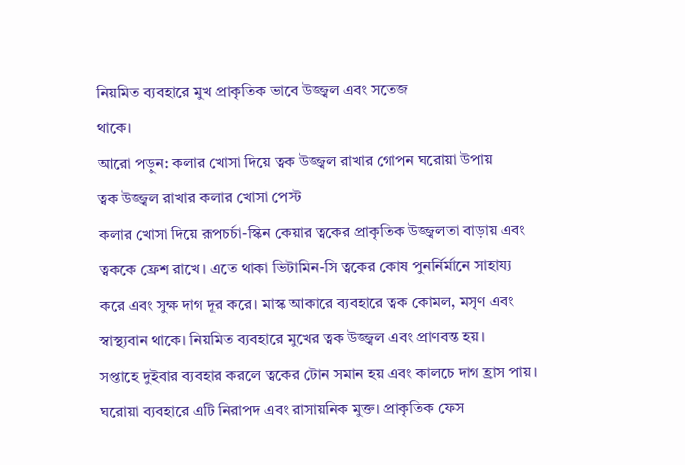নিয়মিত ব্যবহারে মুখ প্রাকৃতিক ভাবে উজ্জ্বল এবং সতেজ
থাকে।
আরো পড়ুন: কলার খোসা দিয়ে ত্বক উজ্জ্বল রাখার গোপন ঘরোয়া উপায়
ত্বক উজ্জ্বল রাখার কলার খোসা পেস্ট
কলার খোসা দিয়ে রূপচর্চা-স্কিন কেয়ার ত্বকের প্রাকৃতিক উজ্জ্বলতা বাড়ায় এবং
ত্বককে ফ্রেশ রাখে। এতে থাকা ভিটামিন-সি ত্বকের কোষ পুনর্নির্মানে সাহায্য
করে এবং সুক্ষ দাগ দূর করে। মাস্ক আকারে ব্যবহারে ত্বক কোমল, মসৃণ এবং
স্বাস্থ্যবান থাকে। নিয়মিত ব্যবহারে মুখের ত্বক উজ্জ্বল এবং প্রাণবন্ত হয়।
সপ্তাহে দুইবার ব্যবহার করলে ত্বকের টোন সমান হয় এবং কালচে দাগ হ্রাস পায়।
ঘরোয়া ব্যবহারে এটি নিরাপদ এবং রাসায়নিক মুক্ত। প্রাকৃতিক ফেস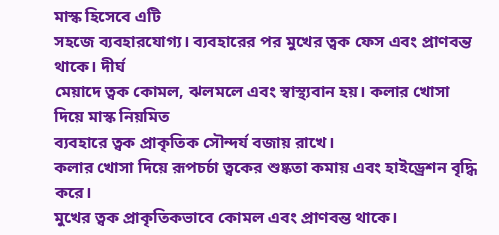মাস্ক হিসেবে এটি
সহজে ব্যবহারযোগ্য। ব্যবহারের পর মুখের ত্বক ফেস এবং প্রাণবন্ত থাকে। দীর্ঘ
মেয়াদে ত্বক কোমল, ঝলমলে এবং স্বাস্থ্যবান হয়। কলার খোসা দিয়ে মাস্ক নিয়মিত
ব্যবহারে ত্বক প্রাকৃতিক সৌন্দর্য বজায় রাখে।
কলার খোসা দিয়ে রূপচর্চা ত্বকের শুষ্কতা কমায় এবং হাইড্রেশন বৃদ্ধি করে।
মুখের ত্বক প্রাকৃতিকভাবে কোমল এবং প্রাণবন্ত থাকে।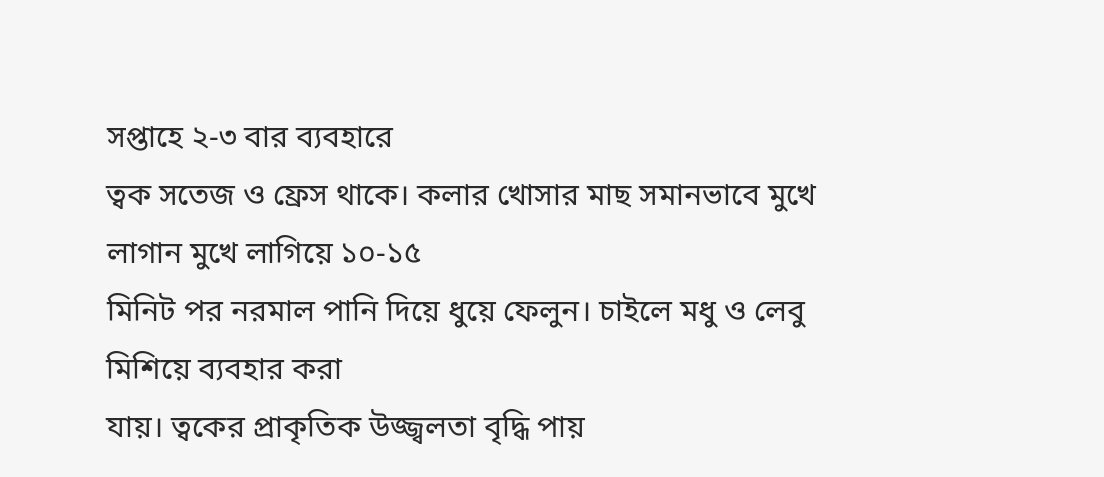সপ্তাহে ২-৩ বার ব্যবহারে
ত্বক সতেজ ও ফ্রেস থাকে। কলার খোসার মাছ সমানভাবে মুখে লাগান মুখে লাগিয়ে ১০-১৫
মিনিট পর নরমাল পানি দিয়ে ধুয়ে ফেলুন। চাইলে মধু ও লেবু মিশিয়ে ব্যবহার করা
যায়। ত্বকের প্রাকৃতিক উজ্জ্বলতা বৃদ্ধি পায়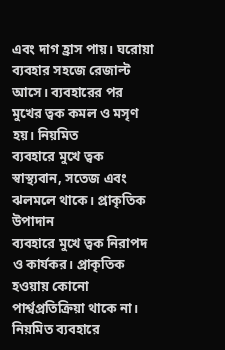এবং দাগ হ্রাস পায়। ঘরোয়া
ব্যবহার সহজে রেজাল্ট আসে। ব্যবহারের পর মুখের ত্বক কমল ও মসৃণ হয়। নিয়মিত
ব্যবহারে মুখে ত্বক স্বাস্থ্যবান, সতেজ এবং ঝলমলে থাকে। প্রাকৃতিক উপাদান
ব্যবহারে মুখে ত্বক নিরাপদ ও কার্যকর। প্রাকৃতিক হওয়ায় কোনো
পার্শ্বপ্রতিক্রিয়া থাকে না। নিয়মিত ব্যবহারে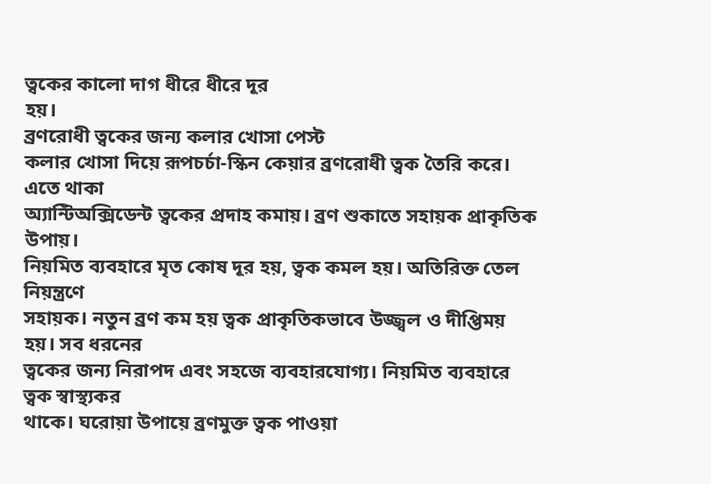ত্বকের কালো দাগ ধীরে ধীরে দূর
হয়।
ব্রণরোধী ত্বকের জন্য কলার খোসা পেস্ট
কলার খোসা দিয়ে রূপচর্চা-স্কিন কেয়ার ব্রণরোধী ত্বক তৈরি করে। এতে থাকা
অ্যান্টিঅক্সিডেন্ট ত্বকের প্রদাহ কমায়। ব্রণ শুকাতে সহায়ক প্রাকৃতিক উপায়।
নিয়মিত ব্যবহারে মৃত কোষ দূর হয়, ত্বক কমল হয়। অতিরিক্ত তেল নিয়ন্ত্রণে
সহায়ক। নতুন ব্রণ কম হয় ত্বক প্রাকৃতিকভাবে উজ্জ্বল ও দীপ্তিময় হয়। সব ধরনের
ত্বকের জন্য নিরাপদ এবং সহজে ব্যবহারযোগ্য। নিয়মিত ব্যবহারে ত্বক স্বাস্থ্যকর
থাকে। ঘরোয়া উপায়ে ব্রণমুক্ত ত্বক পাওয়া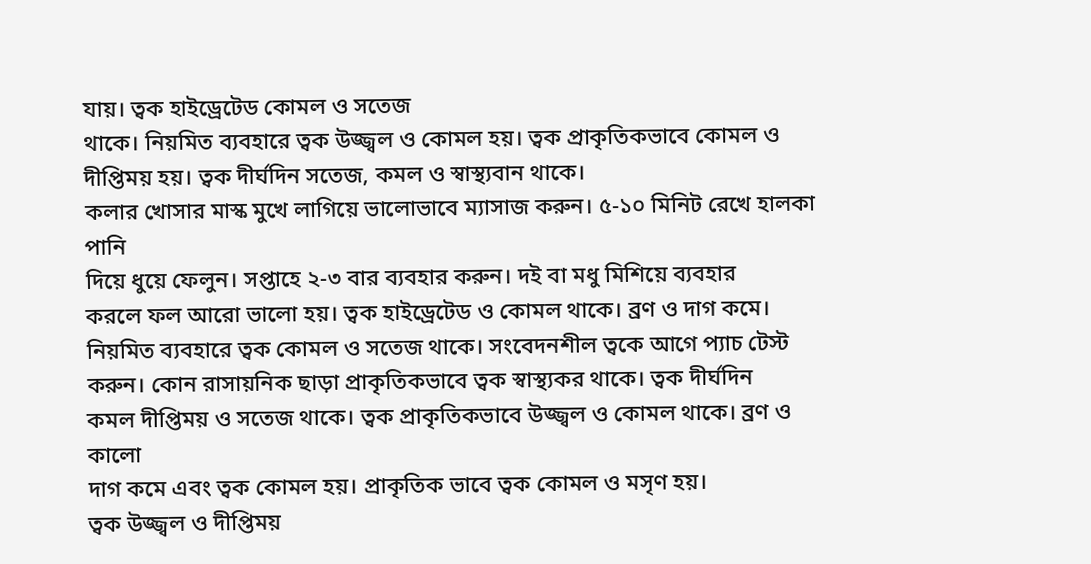যায়। ত্বক হাইড্রেটেড কোমল ও সতেজ
থাকে। নিয়মিত ব্যবহারে ত্বক উজ্জ্বল ও কোমল হয়। ত্বক প্রাকৃতিকভাবে কোমল ও
দীপ্তিময় হয়। ত্বক দীর্ঘদিন সতেজ, কমল ও স্বাস্থ্যবান থাকে।
কলার খোসার মাস্ক মুখে লাগিয়ে ভালোভাবে ম্যাসাজ করুন। ৫-১০ মিনিট রেখে হালকা পানি
দিয়ে ধুয়ে ফেলুন। সপ্তাহে ২-৩ বার ব্যবহার করুন। দই বা মধু মিশিয়ে ব্যবহার
করলে ফল আরো ভালো হয়। ত্বক হাইড্রেটেড ও কোমল থাকে। ব্রণ ও দাগ কমে।
নিয়মিত ব্যবহারে ত্বক কোমল ও সতেজ থাকে। সংবেদনশীল ত্বকে আগে প্যাচ টেস্ট
করুন। কোন রাসায়নিক ছাড়া প্রাকৃতিকভাবে ত্বক স্বাস্থ্যকর থাকে। ত্বক দীর্ঘদিন
কমল দীপ্তিময় ও সতেজ থাকে। ত্বক প্রাকৃতিকভাবে উজ্জ্বল ও কোমল থাকে। ব্রণ ও কালো
দাগ কমে এবং ত্বক কোমল হয়। প্রাকৃতিক ভাবে ত্বক কোমল ও মসৃণ হয়।
ত্বক উজ্জ্বল ও দীপ্তিময়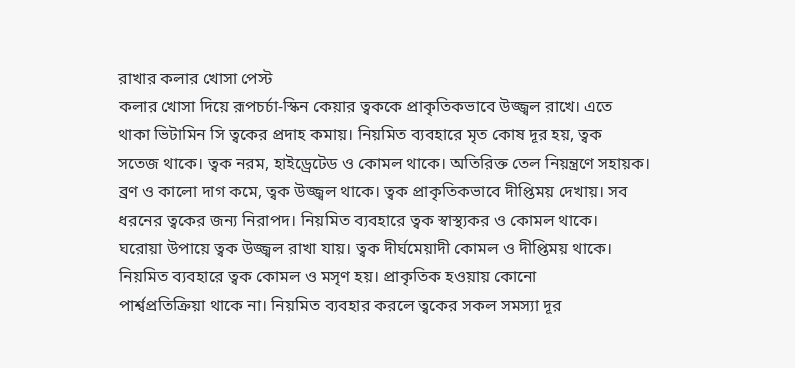রাখার কলার খোসা পেস্ট
কলার খোসা দিয়ে রূপচর্চা-স্কিন কেয়ার ত্বককে প্রাকৃতিকভাবে উজ্জ্বল রাখে। এতে
থাকা ভিটামিন সি ত্বকের প্রদাহ কমায়। নিয়মিত ব্যবহারে মৃত কোষ দূর হয়, ত্বক
সতেজ থাকে। ত্বক নরম, হাইড্রেটেড ও কোমল থাকে। অতিরিক্ত তেল নিয়ন্ত্রণে সহায়ক।
ব্রণ ও কালো দাগ কমে, ত্বক উজ্জ্বল থাকে। ত্বক প্রাকৃতিকভাবে দীপ্তিময় দেখায়। সব
ধরনের ত্বকের জন্য নিরাপদ। নিয়মিত ব্যবহারে ত্বক স্বাস্থ্যকর ও কোমল থাকে।
ঘরোয়া উপায়ে ত্বক উজ্জ্বল রাখা যায়। ত্বক দীর্ঘমেয়াদী কোমল ও দীপ্তিময় থাকে।
নিয়মিত ব্যবহারে ত্বক কোমল ও মসৃণ হয়। প্রাকৃতিক হওয়ায় কোনো
পার্শ্বপ্রতিক্রিয়া থাকে না। নিয়মিত ব্যবহার করলে ত্বকের সকল সমস্যা দূর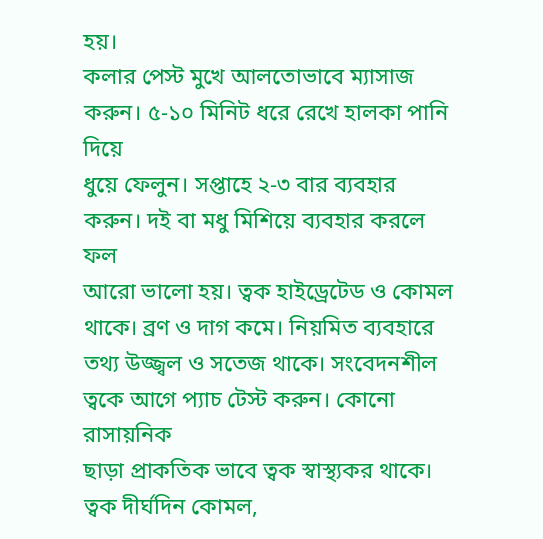হয়।
কলার পেস্ট মুখে আলতোভাবে ম্যাসাজ করুন। ৫-১০ মিনিট ধরে রেখে হালকা পানি দিয়ে
ধুয়ে ফেলুন। সপ্তাহে ২-৩ বার ব্যবহার করুন। দই বা মধু মিশিয়ে ব্যবহার করলে ফল
আরো ভালো হয়। ত্বক হাইড্রেটেড ও কোমল থাকে। ব্রণ ও দাগ কমে। নিয়মিত ব্যবহারে
তথ্য উজ্জ্বল ও সতেজ থাকে। সংবেদনশীল ত্বকে আগে প্যাচ টেস্ট করুন। কোনো রাসায়নিক
ছাড়া প্রাকতিক ভাবে ত্বক স্বাস্থ্যকর থাকে। ত্বক দীর্ঘদিন কোমল,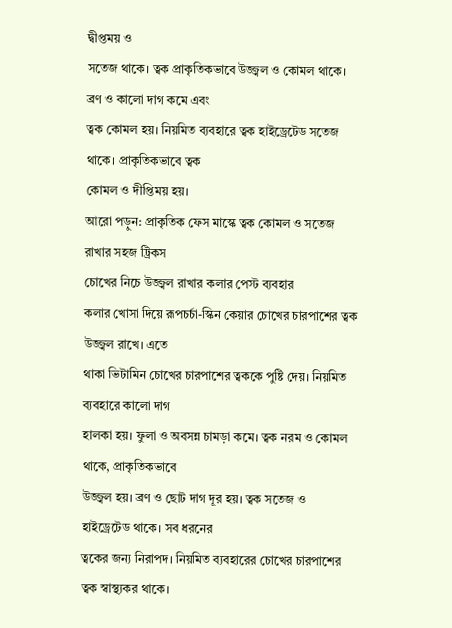দ্বীপ্তময় ও
সতেজ থাকে। ত্বক প্রাকৃতিকভাবে উজ্জ্বল ও কোমল থাকে। ব্রণ ও কালো দাগ কমে এবং
ত্বক কোমল হয়। নিয়মিত ব্যবহারে ত্বক হাইড্রেটেড সতেজ থাকে। প্রাকৃতিকভাবে ত্বক
কোমল ও দীপ্তিময় হয়।
আরো পড়ুন: প্রাকৃতিক ফেস মাস্কে ত্বক কোমল ও সতেজ রাখার সহজ ট্রিকস
চোখের নিচে উজ্জ্বল রাখার কলার পেস্ট ব্যবহার
কলার খোসা দিয়ে রূপচর্চা-স্কিন কেয়ার চোখের চারপাশের ত্বক উজ্জ্বল রাখে। এতে
থাকা ভিটামিন চোখের চারপাশের ত্বককে পুষ্টি দেয়। নিয়মিত ব্যবহারে কালো দাগ
হালকা হয়। ফুলা ও অবসন্ন চামড়া কমে। ত্বক নরম ও কোমল থাকে, প্রাকৃতিকভাবে
উজ্জ্বল হয়। ব্রণ ও ছোট দাগ দূর হয়। ত্বক সতেজ ও হাইড্রেটেড থাকে। সব ধরনের
ত্বকের জন্য নিরাপদ। নিয়মিত ব্যবহারের চোখের চারপাশের ত্বক স্বাস্থ্যকর থাকে।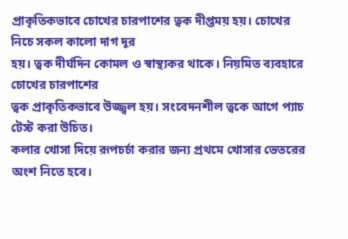প্রাকৃতিকভাবে চোখের চারপাশের ত্বক দীপ্তময় হয়। চোখের নিচে সকল কালো দাগ দূর
হয়। ত্বক দীর্ঘদিন কোমল ও স্বাস্থ্যকর থাকে। নিয়মিত ব্যবহারে চোখের চারপাশের
ত্বক প্রাকৃতিকভাবে উজ্জ্বল হয়। সংবেদনশীল ত্বকে আগে প্যাচ টেস্ট করা উচিত।
কলার খোসা দিয়ে রূপচর্চা করার জন্য প্রথমে খোসার ভেতরের অংশ নিতে হবে।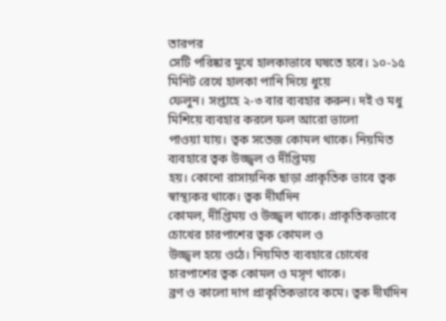তারপর
সেটি পরিষ্কার মুখে হালকাভাবে ঘষতে হবে। ১০-১৫ মিনিট রেখে হালকা পানি দিয়ে ধুয়ে
ফেলুন। সপ্তাহে ২-৩ বার ব্যবহার করুন। দই ও মধু মিশিয়ে ব্যবহার করলে ফল আরো ভালো
পাওয়া যায়। ত্বক সতেজ কোমল থাকে। নিয়মিত ব্যবহারে ত্বক উজ্জ্বল ও দীপ্তিময়
হয়। কোনো রাসায়নিক ছাড়া প্রাকৃতিক ভাবে ত্বক স্বাস্থ্যকর থাকে। ত্বক দীর্ঘদিন
কোমল, দীপ্তিময় ও উজ্জ্বল থাকে। প্রাকৃতিকভাবে চোখের চারপাশের ত্বক কোমল ও
উজ্জ্বল হয়ে ওঠে। নিয়মিত ব্যবহারে চোখের চারপাশের ত্বক কোমল ও মসৃণ থাকে।
ব্রণ ও কালো দাগ প্রাকৃতিকভাবে কমে। ত্বক দীর্ঘদিন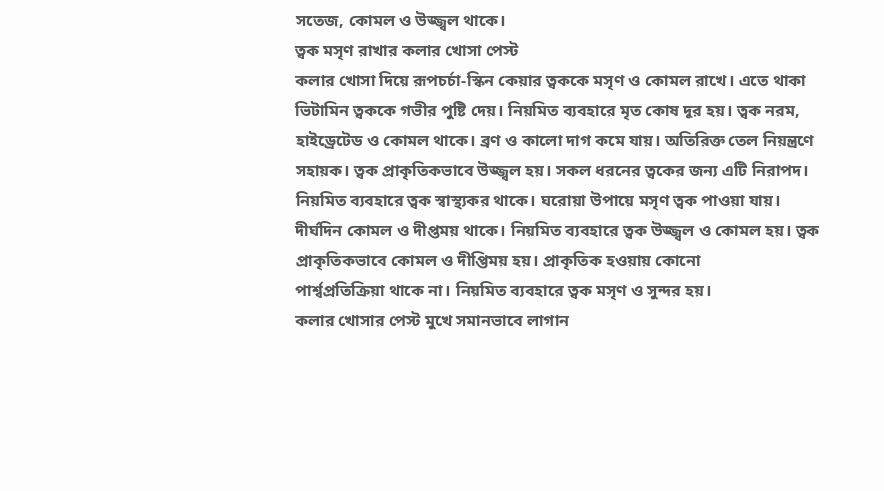সতেজ, কোমল ও উজ্জ্বল থাকে।
ত্বক মসৃণ রাখার কলার খোসা পেস্ট
কলার খোসা দিয়ে রূপচর্চা-স্কিন কেয়ার ত্বককে মসৃণ ও কোমল রাখে। এতে থাকা
ভিটামিন ত্বককে গভীর পুষ্টি দেয়। নিয়মিত ব্যবহারে মৃত কোষ দূর হয়। ত্বক নরম,
হাইড্রেটেড ও কোমল থাকে। ব্রণ ও কালো দাগ কমে যায়। অতিরিক্ত তেল নিয়ন্ত্রণে
সহায়ক। ত্বক প্রাকৃতিকভাবে উজ্জ্বল হয়। সকল ধরনের ত্বকের জন্য এটি নিরাপদ।
নিয়মিত ব্যবহারে ত্বক স্বাস্থ্যকর থাকে। ঘরোয়া উপায়ে মসৃণ ত্বক পাওয়া যায়।
দীর্ঘদিন কোমল ও দীপ্তময় থাকে। নিয়মিত ব্যবহারে ত্বক উজ্জ্বল ও কোমল হয়। ত্বক
প্রাকৃতিকভাবে কোমল ও দীপ্তিময় হয়। প্রাকৃতিক হওয়ায় কোনো
পার্শ্বপ্রতিক্রিয়া থাকে না। নিয়মিত ব্যবহারে ত্বক মসৃণ ও সুন্দর হয়।
কলার খোসার পেস্ট মুখে সমানভাবে লাগান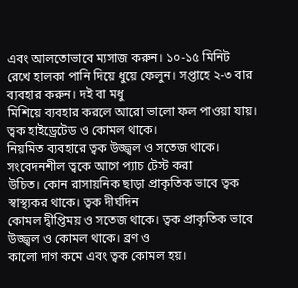এবং আলতোভাবে ম্যসাজ করুন। ১০-১৫ মিনিট
রেখে হালকা পানি দিয়ে ধুয়ে ফেলুন। সপ্তাহে ২-৩ বার ব্যবহার করুন। দই বা মধু
মিশিয়ে ব্যবহার করলে আরো ভালো ফল পাওয়া যায়। ত্বক হাইড্রেটেড ও কোমল থাকে।
নিয়মিত ব্যবহারে ত্বক উজ্জ্বল ও সতেজ থাকে। সংবেদনশীল ত্বকে আগে প্যাচ টেস্ট করা
উচিত। কোন রাসায়নিক ছাড়া প্রাকৃতিক ভাবে ত্বক স্বাস্থ্যকর থাকে। ত্বক দীর্ঘদিন
কোমল দ্বীপ্তিময় ও সতেজ থাকে। ত্বক প্রাকৃতিক ভাবে উজ্জ্বল ও কোমল থাকে। ব্রণ ও
কালো দাগ কমে এবং ত্বক কোমল হয়।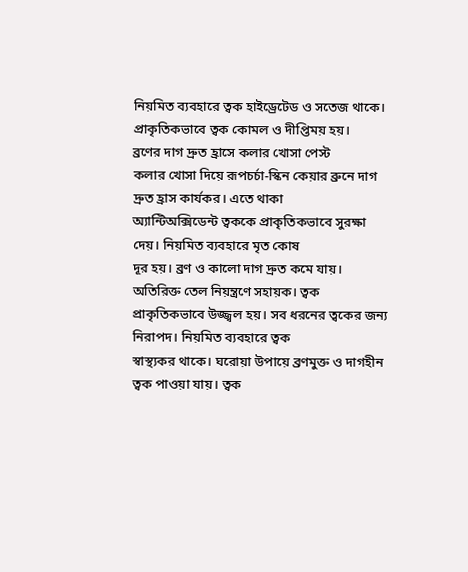নিয়মিত ব্যবহারে ত্বক হাইড্রেটেড ও সতেজ থাকে।
প্রাকৃতিকভাবে ত্বক কোমল ও দীপ্তিময় হয়।
ব্রণের দাগ দ্রুত হ্রাসে কলার খোসা পেস্ট
কলার খোসা দিয়ে রূপচর্চা-স্কিন কেয়ার ব্রুনে দাগ দ্রুত হ্রাস কার্যকর। এতে থাকা
অ্যান্টিঅক্সিডেন্ট ত্বককে প্রাকৃতিকভাবে সুরক্ষা দেয়। নিয়মিত ব্যবহারে মৃত কোষ
দূর হয়। ব্রণ ও কালো দাগ দ্রুত কমে যায়। অতিরিক্ত তেল নিয়ন্ত্রণে সহায়ক। ত্বক
প্রাকৃতিকভাবে উজ্জ্বল হয়। সব ধরনের ত্বকের জন্য নিরাপদ। নিয়মিত ব্যবহারে ত্বক
স্বাস্থ্যকর থাকে। ঘরোয়া উপায়ে ব্রণমুক্ত ও দাগহীন ত্বক পাওয়া যায়। ত্বক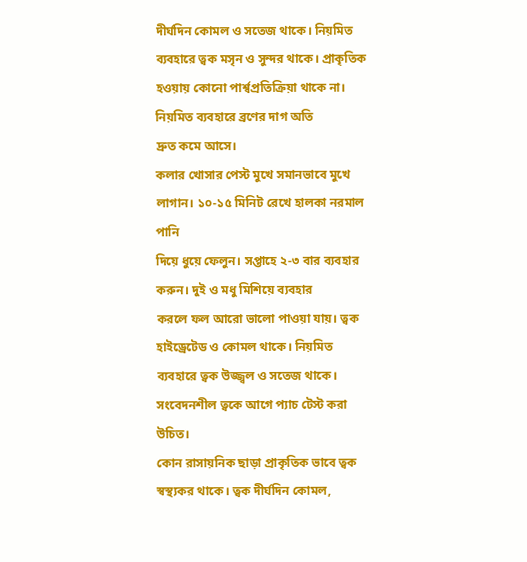দীর্ঘদিন কোমল ও সতেজ থাকে। নিয়মিত ব্যবহারে ত্বক মসৃন ও সুন্দর থাকে। প্রাকৃতিক
হওয়ায় কোনো পার্শ্বপ্রতিক্রিয়া থাকে না। নিয়মিত ব্যবহারে ব্রণের দাগ অতি
দ্রুত কমে আসে।
কলার খোসার পেস্ট মুখে সমানভাবে মুখে লাগান। ১০-১৫ মিনিট রেখে হালকা নরমাল পানি
দিয়ে ধুয়ে ফেলুন। সপ্তাহে ২-৩ বার ব্যবহার করুন। দুই ও মধু মিশিয়ে ব্যবহার
করলে ফল আরো ভালো পাওয়া যায়। ত্বক হাইড্রেটেড ও কোমল থাকে। নিয়মিত
ব্যবহারে ত্বক উজ্জ্বল ও সতেজ থাকে। সংবেদনশীল ত্বকে আগে প্যাচ টেস্ট করা উচিত।
কোন রাসায়নিক ছাড়া প্রাকৃতিক ভাবে ত্বক স্বস্থ্যকর থাকে। ত্বক দীর্ঘদিন কোমল,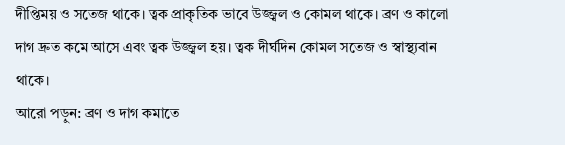দীপ্তিময় ও সতেজ থাকে। ত্বক প্রাকৃতিক ভাবে উজ্জ্বল ও কোমল থাকে। ব্রণ ও কালো
দাগ দ্রুত কমে আসে এবং ত্বক উজ্জ্বল হয়। ত্বক দীর্ঘদিন কোমল সতেজ ও স্বাস্থ্যবান
থাকে।
আরো পড়ুন: ব্রণ ও দাগ কমাতে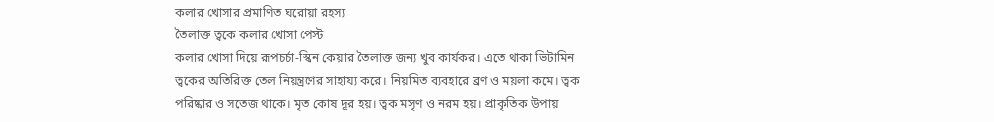কলার খোসার প্রমাণিত ঘরোয়া রহস্য
তৈলাক্ত ত্বকে কলার খোসা পেস্ট
কলার খোসা দিয়ে রূপচর্চা-স্কিন কেয়ার তৈলাক্ত জন্য খুব কার্যকর। এতে থাকা ভিটামিন ত্বকের অতিরিক্ত তেল নিয়ন্ত্রণের সাহায্য করে। নিয়মিত ব্যবহারে ব্রণ ও ময়লা কমে। ত্বক পরিষ্কার ও সতেজ থাকে। মৃত কোষ দূর হয়। ত্বক মসৃণ ও নরম হয়। প্রাকৃতিক উপায়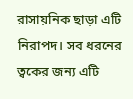রাসায়নিক ছাড়া এটি নিরাপদ। সব ধরনের ত্বকের জন্য এটি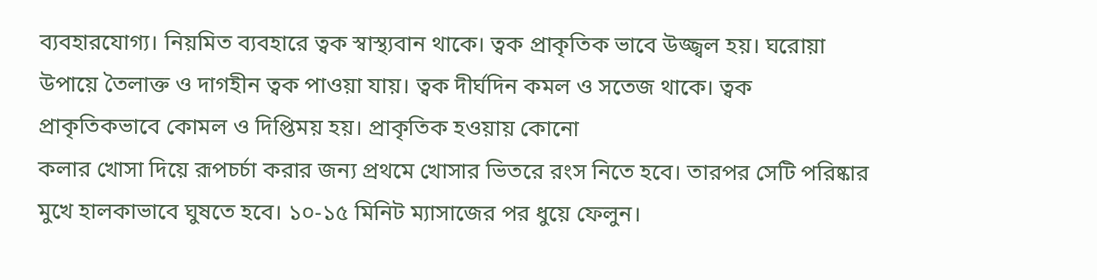ব্যবহারযোগ্য। নিয়মিত ব্যবহারে ত্বক স্বাস্থ্যবান থাকে। ত্বক প্রাকৃতিক ভাবে উজ্জ্বল হয়। ঘরোয়া উপায়ে তৈলাক্ত ও দাগহীন ত্বক পাওয়া যায়। ত্বক দীর্ঘদিন কমল ও সতেজ থাকে। ত্বক প্রাকৃতিকভাবে কোমল ও দিপ্তিময় হয়। প্রাকৃতিক হওয়ায় কোনো
কলার খোসা দিয়ে রূপচর্চা করার জন্য প্রথমে খোসার ভিতরে রংস নিতে হবে। তারপর সেটি পরিষ্কার মুখে হালকাভাবে ঘুষতে হবে। ১০-১৫ মিনিট ম্যাসাজের পর ধুয়ে ফেলুন।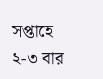সপ্তাহে ২-৩ বার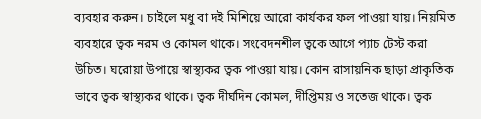ব্যবহার করুন। চাইলে মধু বা দই মিশিয়ে আরো কার্যকর ফল পাওয়া যায়। নিয়মিত ব্যবহারে ত্বক নরম ও কোমল থাকে। সংবেদনশীল ত্বকে আগে প্যাচ টেস্ট করা উচিত। ঘরোয়া উপায়ে স্বাস্থ্যকর ত্বক পাওয়া যায়। কোন রাসায়নিক ছাড়া প্রাকৃতিক ভাবে ত্বক স্বাস্থ্যকর থাকে। ত্বক দীর্ঘদিন কোমল, দীপ্তিময় ও সতেজ থাকে। ত্বক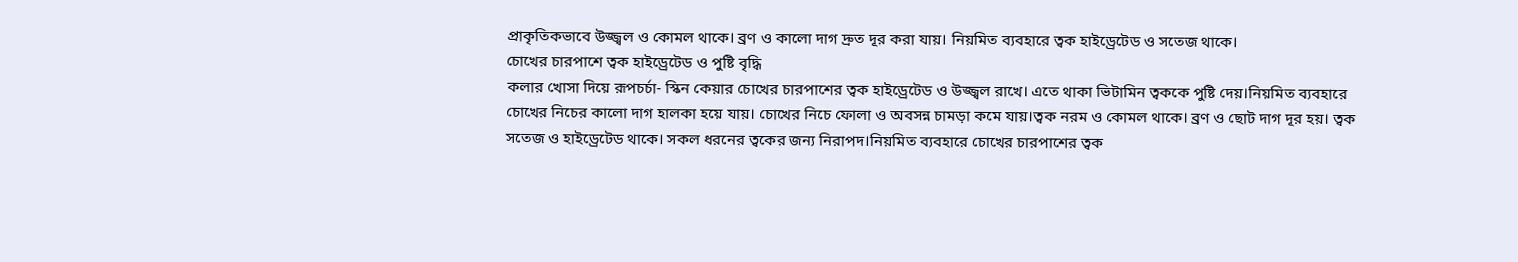প্রাকৃতিকভাবে উজ্জ্বল ও কোমল থাকে। ব্রণ ও কালো দাগ দ্রুত দূর করা যায়। নিয়মিত ব্যবহারে ত্বক হাইড্রেটেড ও সতেজ থাকে।
চোখের চারপাশে ত্বক হাইড্রেটেড ও পুষ্টি বৃদ্ধি
কলার খোসা দিয়ে রূপচর্চা- স্কিন কেয়ার চোখের চারপাশের ত্বক হাইড্রেটেড ও উজ্জ্বল রাখে। এতে থাকা ভিটামিন ত্বককে পুষ্টি দেয়।নিয়মিত ব্যবহারে চোখের নিচের কালো দাগ হালকা হয়ে যায়। চোখের নিচে ফোলা ও অবসন্ন চামড়া কমে যায়।ত্বক নরম ও কোমল থাকে। ব্রণ ও ছোট দাগ দূর হয়। ত্বক সতেজ ও হাইড্রেটেড থাকে। সকল ধরনের ত্বকের জন্য নিরাপদ।নিয়মিত ব্যবহারে চোখের চারপাশের ত্বক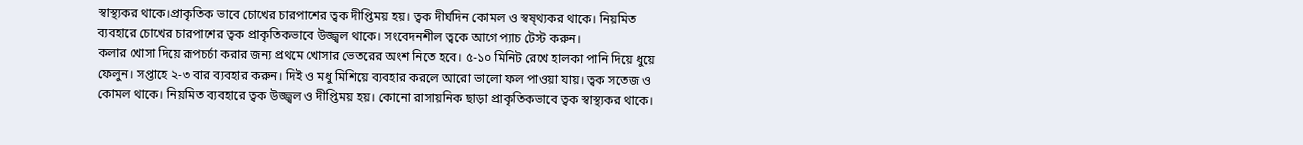স্বাস্থ্যকর থাকে।প্রাকৃতিক ভাবে চোখের চারপাশের ত্বক দীপ্তিময় হয়। ত্বক দীর্ঘদিন কোমল ও স্বষ্থ্যকর থাকে। নিয়মিত ব্যবহারে চোখের চারপাশের ত্বক প্রাকৃতিকভাবে উজ্জ্বল থাকে। সংবেদনশীল ত্বকে আগে প্যাচ টেস্ট করুন।
কলার খোসা দিয়ে রূপচর্চা করার জন্য প্রথমে খোসার ভেতরের অংশ নিতে হবে। ৫-১০ মিনিট রেখে হালকা পানি দিয়ে ধুয়ে ফেলুন। সপ্তাহে ২-৩ বার ব্যবহার করুন। দিই ও মধু মিশিয়ে ব্যবহার করলে আরো ভালো ফল পাওয়া যায়। ত্বক সতেজ ও কোমল থাকে। নিয়মিত ব্যবহারে ত্বক উজ্জ্বল ও দীপ্তিময় হয়। কোনো রাসায়নিক ছাড়া প্রাকৃতিকভাবে ত্বক স্বাস্থ্যকর থাকে।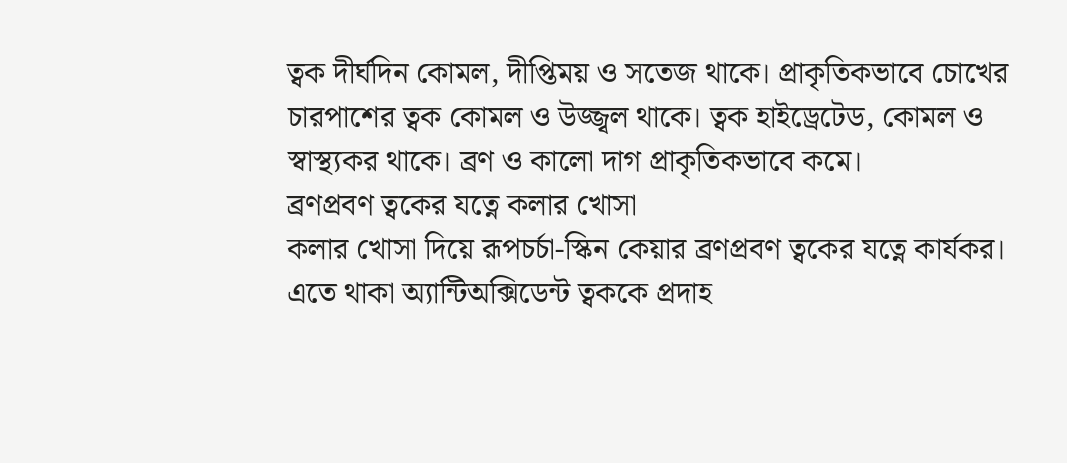ত্বক দীর্ঘদিন কোমল, দীপ্তিময় ও সতেজ থাকে। প্রাকৃতিকভাবে চোখের চারপাশের ত্বক কোমল ও উজ্জ্বল থাকে। ত্বক হাইড্রেটেড, কোমল ও স্বাস্থ্যকর থাকে। ব্রণ ও কালো দাগ প্রাকৃতিকভাবে কমে।
ব্রণপ্রবণ ত্বকের যত্নে কলার খোসা
কলার খোসা দিয়ে রূপচর্চা-স্কিন কেয়ার ব্রণপ্রবণ ত্বকের যত্নে কার্যকর। এতে থাকা অ্যান্টিঅক্সিডেন্ট ত্বককে প্রদাহ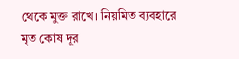থেকে মুক্ত রাখে। নিয়মিত ব্যবহারে মৃত কোষ দূর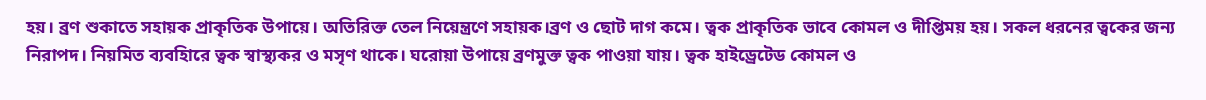হয়। ব্রণ শুকাতে সহায়ক প্রাকৃতিক উপায়ে। অতিরিক্ত তেল নিয়েন্ত্রণে সহায়ক।ব্রণ ও ছোট দাগ কমে। ত্বক প্রাকৃতিক ভাবে কোমল ও দীপ্তিময় হয়। সকল ধরনের ত্বকের জন্য নিরাপদ। নিয়মিত ব্যবহিারে ত্বক স্বাস্থ্যকর ও মসৃণ থাকে। ঘরোয়া উপায়ে ব্রণমুক্ত ত্বক পাওয়া যায়। ত্বক হাইড্রেটেড কোমল ও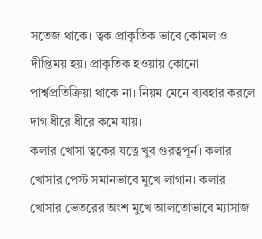সতেজ থাকে। ত্বক প্রাকৃতিক ভাবে কোমল ও দীপ্তিময় হয়। প্রাকৃতিক হওয়ায় কোনো পার্শ্বপ্রতিক্রিয়া থাকে না। নিয়ম মেনে ব্যবহার করলে দাগ ধীরে ধীরে কমে যায়।
কলার খোসা ত্বকের যত্নে খুব গুরত্বপূর্ন। কলার খোসার পেস্ট সমানভাবে মুখে লাগান। কলার খোসার ভেতরের অংশ মুখে আলতোভাবে ম্যাসাজ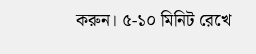করুন। ৫-১০ মিনিট রেখে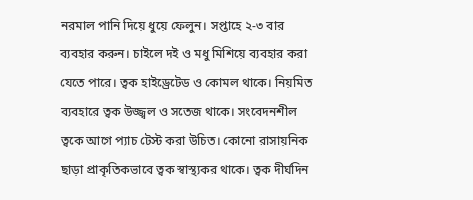নরমাল পানি দিয়ে ধুয়ে ফেলুন। সপ্তাহে ২-৩ বার ব্যবহার করুন। চাইলে দই ও মধু মিশিয়ে ব্যবহার করা যেতে পারে। ত্বক হাইড্রেটেড ও কোমল থাকে। নিয়মিত ব্যবহারে ত্বক উজ্জ্বল ও সতেজ থাকে। সংবেদনশীল ত্বকে আগে প্যাচ টেস্ট করা উচিত। কোনো রাসায়নিক ছাড়া প্রাকৃতিকভাবে ত্বক স্বাস্থ্যকর থাকে। ত্বক দীর্ঘদিন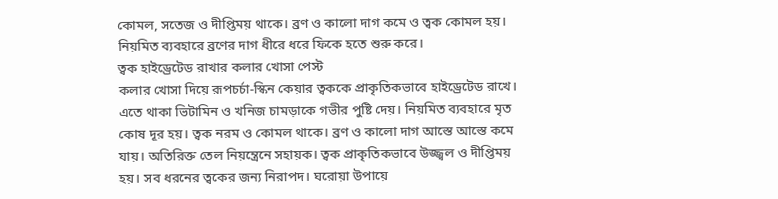কোমল, সতেজ ও দীপ্তিময় থাকে। ব্রণ ও কালো দাগ কমে ও ত্বক কোমল হয়। নিয়মিত ব্যবহারে ব্রণের দাগ ধীরে ধরে ফিকে হতে শুরু করে।
ত্বক হাইড্রেটেড রাখার কলার খোসা পেস্ট
কলার খোসা দিয়ে রূপচর্চা-স্কিন কেয়ার ত্বককে প্রাকৃতিকভাবে হাইড্রেটেড রাখে। এতে থাকা ভিটামিন ও খনিজ চামড়াকে গভীর পুষ্টি দেয়। নিয়মিত ব্যবহারে মৃত কোষ দূর হয়। ত্বক নরম ও কোমল থাকে। ব্রণ ও কালো দাগ আস্তে আস্তে কমে যায়। অতিরিক্ত তেল নিয়ন্ত্রেনে সহায়ক। ত্বক প্রাকৃতিকভাবে উজ্জ্বল ও দীপ্তিময় হয়। সব ধরনের ত্বকের জন্য নিরাপদ। ঘরোয়া উপায়ে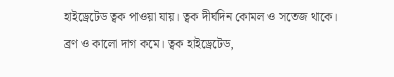হাইড্রেটেড ত্বক পাওয়া যায়। ত্বক দীর্ঘদিন কোমল ও সতেজ থাকে। ব্রণ ও কালো দাগ কমে। ত্বক হাইড্রেটেড,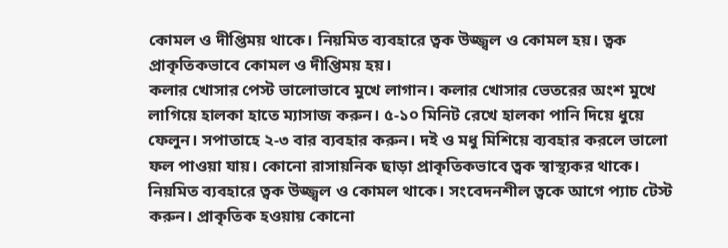কোমল ও দীপ্তিময় থাকে। নিয়মিত ব্যবহারে ত্বক উজ্জ্বল ও কোমল হয়। ত্বক প্রাকৃতিকভাবে কোমল ও দীপ্তিময় হয়।
কলার খোসার পেস্ট ভালোভাবে মুখে লাগান। কলার খোসার ভেতরের অংশ মুখে লাগিয়ে হালকা হাতে ম্যাসাজ করুন। ৫-১০ মিনিট রেখে হালকা পানি দিয়ে ধুয়ে ফেলুন। সপাতাহে ২-৩ বার ব্যবহার করুন। দই ও মধু মিশিয়ে ব্যবহার করলে ভালো ফল পাওয়া যায়। কোনো রাসায়নিক ছাড়া প্রাকৃতিকভাবে ত্বক স্বাস্থ্যকর থাকে। নিয়মিত ব্যবহারে ত্বক উজ্জ্বল ও কোমল থাকে। সংবেদনশীল ত্বকে আগে প্যাচ টেস্ট করুন। প্রাকৃতিক হওয়ায় কোনো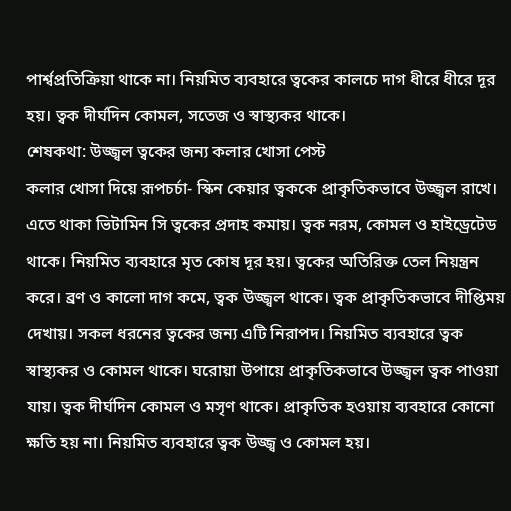পার্শ্বপ্রতিক্রিয়া থাকে না। নিয়মিত ব্যবহারে ত্বকের কালচে দাগ ধীরে ধীরে দূর হয়। ত্বক দীর্ঘদিন কোমল, সতেজ ও স্বাস্থ্যকর থাকে।
শেষকথা: উজ্জ্বল ত্বকের জন্য কলার খোসা পেস্ট
কলার খোসা দিয়ে রূপচর্চা- স্কিন কেয়ার ত্বককে প্রাকৃতিকভাবে উজ্জ্বল রাখে। এতে থাকা ভিটামিন সি ত্বকের প্রদাহ কমায়। ত্বক নরম, কোমল ও হাইড্রেটেড থাকে। নিয়মিত ব্যবহারে মৃত কোষ দূর হয়। ত্বকের অতিরিক্ত তেল নিয়ন্ত্রন করে। ব্রণ ও কালো দাগ কমে, ত্বক উজ্জ্বল থাকে। ত্বক প্রাকৃতিকভাবে দীপ্তিময় দেখায়। সকল ধরনের ত্বকের জন্য এটি নিরাপদ। নিয়মিত ব্যবহারে ত্বক স্বাস্থ্যকর ও কোমল থাকে। ঘরোয়া উপায়ে প্রাকৃতিকভাবে উজ্জ্বল ত্বক পাওয়া যায়। ত্বক দীর্ঘদিন কোমল ও মসৃণ থাকে। প্রাকৃতিক হওয়ায় ব্যবহারে কোনো ক্ষতি হয় না। নিয়মিত ব্যবহারে ত্বক উজ্জ্ব ও কোমল হয়।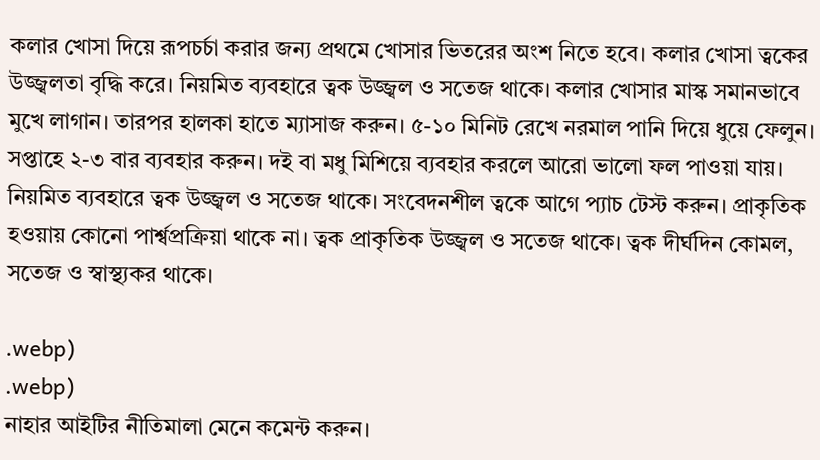কলার খোসা দিয়ে রূপচর্চা করার জন্য প্রথমে খোসার ভিতরের অংশ নিতে হবে। কলার খোসা ত্বকের উজ্জ্বলতা বৃদ্ধি করে। নিয়মিত ব্যবহারে ত্বক উজ্জ্বল ও সতেজ থাকে। কলার খোসার মাস্ক সমানভাবে মুখে লাগান। তারপর হালকা হাতে ম্যাসাজ করুন। ৫-১০ মিনিট রেখে নরমাল পানি দিয়ে ধুয়ে ফেলুন। সপ্তাহে ২-৩ বার ব্যবহার করুন। দই বা মধু মিশিয়ে ব্যবহার করলে আরো ভালো ফল পাওয়া যায়। নিয়মিত ব্যবহারে ত্বক উজ্জ্বল ও সতেজ থাকে। সংবেদনশীল ত্বকে আগে প্যাচ টেস্ট করুন। প্রাকৃতিক হওয়ায় কোনো পার্শ্বপ্রক্রিয়া থাকে না। ত্বক প্রাকৃতিক উজ্জ্বল ও সতেজ থাকে। ত্বক দীর্ঘদিন কোমল, সতেজ ও স্বাস্থ্যকর থাকে।

.webp)
.webp)
নাহার আইটির নীতিমালা মেনে কমেন্ট করুন।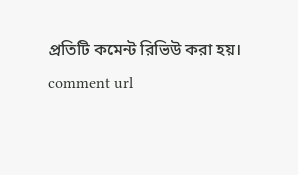প্রতিটি কমেন্ট রিভিউ করা হয়।
comment url